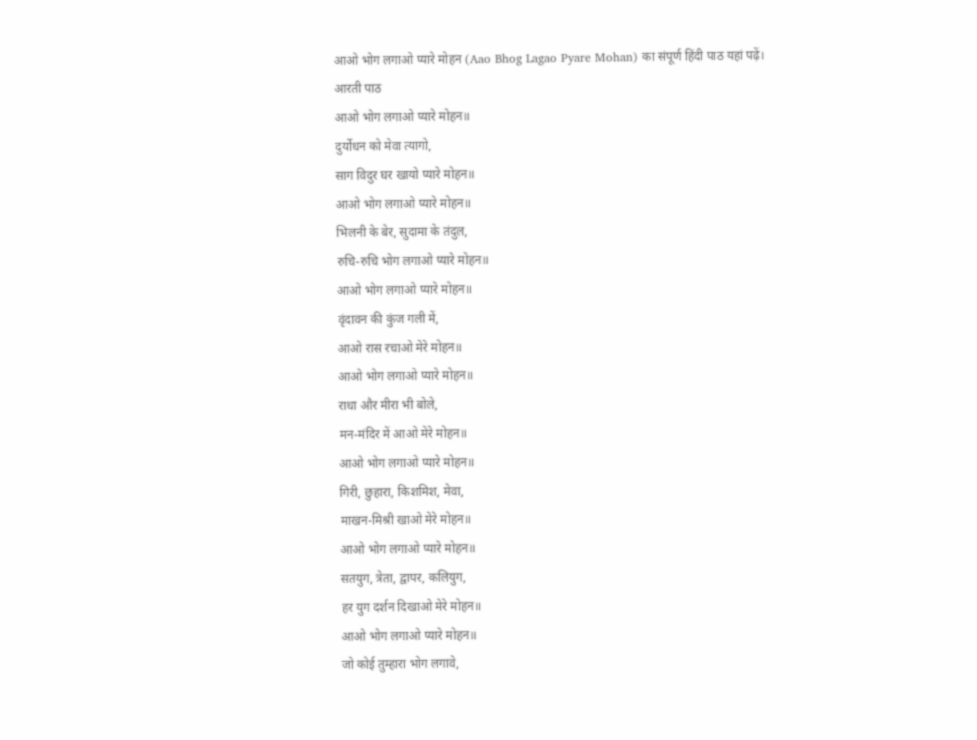आओ भोग लगाओ प्यारे मोहन (Aao Bhog Lagao Pyare Mohan) का संपूर्ण हिंदी पाठ यहां पढ़ें।
आरती पाठ
आओ भोग लगाओ प्यारे मोहन॥
दुर्योधन को मेवा त्यागो,
साग विदुर घर खायो प्यारे मोहन॥
आओ भोग लगाओ प्यारे मोहन॥
भिलनी के बेर, सुदामा के तंदुल,
रुचि-रुचि भोग लगाओ प्यारे मोहन॥
आओ भोग लगाओ प्यारे मोहन॥
वृंदावन की कुंज गली में,
आओ रास रचाओ मेरे मोहन॥
आओ भोग लगाओ प्यारे मोहन॥
राधा और मीरा भी बोले,
मन-मंदिर में आओ मेरे मोहन॥
आओ भोग लगाओ प्यारे मोहन॥
गिरी, छुहारा, किशमिश, मेवा,
माखन-मिश्री खाओ मेरे मोहन॥
आओ भोग लगाओ प्यारे मोहन॥
सतयुग, त्रेता, द्वापर, कलियुग,
हर युग दर्शन दिखाओ मेरे मोहन॥
आओ भोग लगाओ प्यारे मोहन॥
जो कोई तुम्हारा भोग लगावे,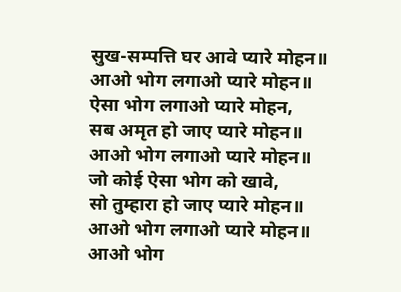सुख-सम्पत्ति घर आवे प्यारे मोहन॥
आओ भोग लगाओ प्यारे मोहन॥
ऐसा भोग लगाओ प्यारे मोहन,
सब अमृत हो जाए प्यारे मोहन॥
आओ भोग लगाओ प्यारे मोहन॥
जो कोई ऐसा भोग को खावे,
सो तुम्हारा हो जाए प्यारे मोहन॥
आओ भोग लगाओ प्यारे मोहन॥
आओ भोग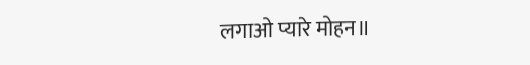लगाओ प्यारे मोहन॥